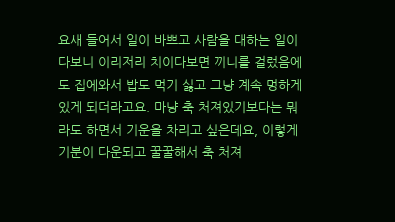요새 들어서 일이 바쁘고 사람을 대하는 일이다보니 이리저리 치이다보면 끼니를 걸렀음에도 집에와서 밥도 먹기 싫고 그냥 계속 멍하게 있게 되더라고요. 마냥 축 처져있기보다는 뭐라도 하면서 기운을 차리고 싶은데요, 이렇게 기분이 다운되고 꿀꿀해서 축 처져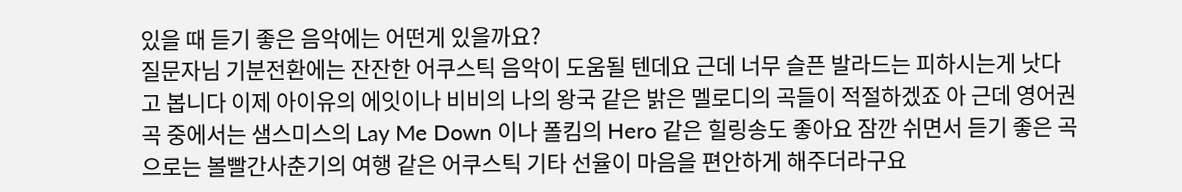있을 때 듣기 좋은 음악에는 어떤게 있을까요?
질문자님 기분전환에는 잔잔한 어쿠스틱 음악이 도움될 텐데요 근데 너무 슬픈 발라드는 피하시는게 낫다고 봅니다 이제 아이유의 에잇이나 비비의 나의 왕국 같은 밝은 멜로디의 곡들이 적절하겠죠 아 근데 영어권 곡 중에서는 샘스미스의 Lay Me Down 이나 폴킴의 Hero 같은 힐링송도 좋아요 잠깐 쉬면서 듣기 좋은 곡으로는 볼빨간사춘기의 여행 같은 어쿠스틱 기타 선율이 마음을 편안하게 해주더라구요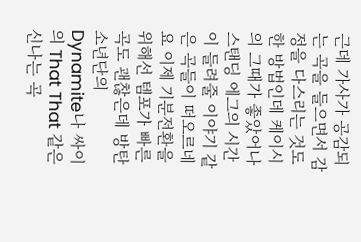근데 가사가 공감되는 곡을 들으면서 감정을 다스리는 것도 한 방법인데 케이시의 그때가 좋았어나 스탠딩 에그의 시간이 들려줄 이야기 같은 곡들이 떠오르네요 이제 기분전환을 위해선 템포가 빠른 곡도 괜찮은데 방탄소년단의 Dynamite나 싸이의 That That 같은 신나는 곡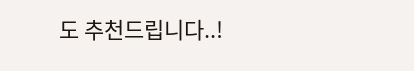도 추천드립니다..!